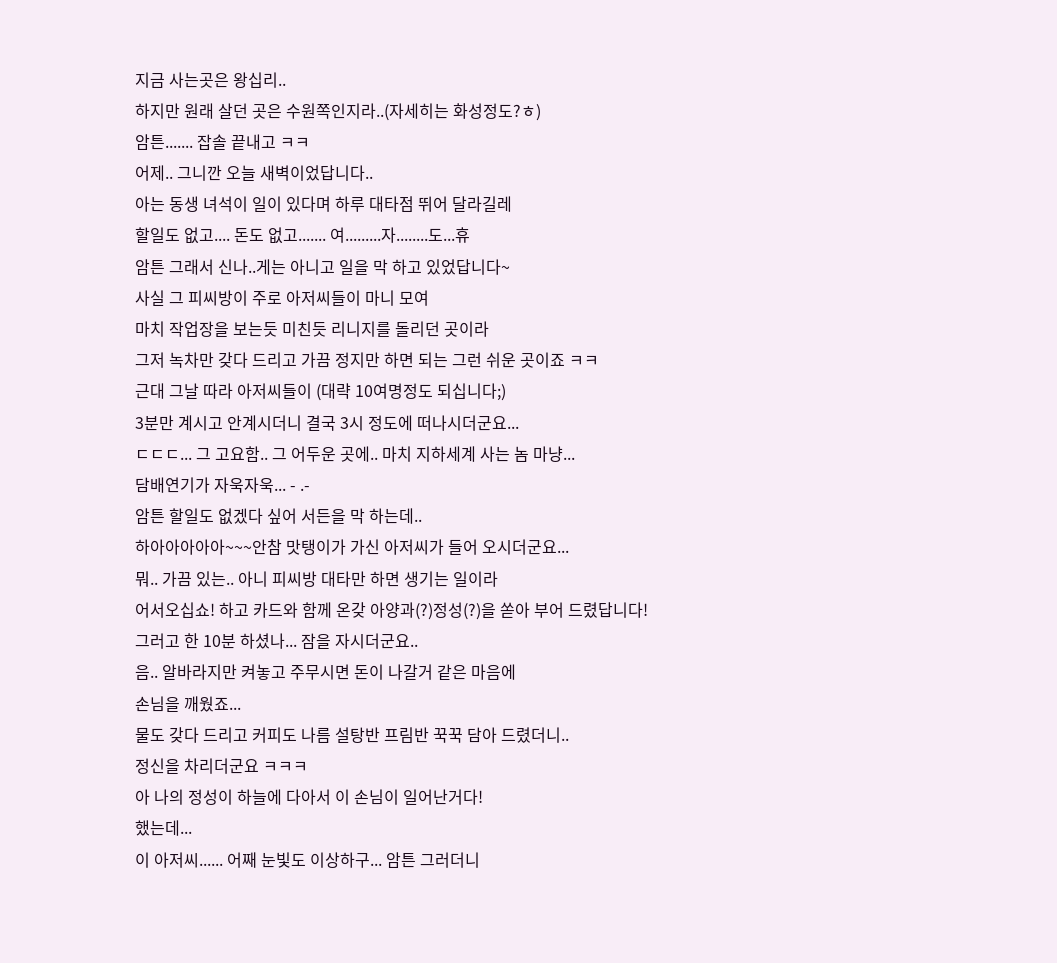지금 사는곳은 왕십리..
하지만 원래 살던 곳은 수원쪽인지라..(자세히는 화성정도?ㅎ)
암튼....... 잡솔 끝내고 ㅋㅋ
어제.. 그니깐 오늘 새벽이었답니다..
아는 동생 녀석이 일이 있다며 하루 대타점 뛰어 달라길레
할일도 없고.... 돈도 없고....... 여.........자........도...휴
암튼 그래서 신나..게는 아니고 일을 막 하고 있었답니다~
사실 그 피씨방이 주로 아저씨들이 마니 모여
마치 작업장을 보는듯 미친듯 리니지를 돌리던 곳이라
그저 녹차만 갖다 드리고 가끔 정지만 하면 되는 그런 쉬운 곳이죠 ㅋㅋ
근대 그날 따라 아저씨들이 (대략 10여명정도 되십니다;)
3분만 계시고 안계시더니 결국 3시 정도에 떠나시더군요...
ㄷㄷㄷ... 그 고요함.. 그 어두운 곳에.. 마치 지하세계 사는 놈 마냥...
담배연기가 자욱자욱... - .-
암튼 할일도 없겠다 싶어 서든을 막 하는데..
하아아아아아~~~안참 맛탱이가 가신 아저씨가 들어 오시더군요...
뭐.. 가끔 있는.. 아니 피씨방 대타만 하면 생기는 일이라
어서오십쇼! 하고 카드와 함께 온갖 아양과(?)정성(?)을 쏟아 부어 드렸답니다!
그러고 한 10분 하셨나... 잠을 자시더군요..
음.. 알바라지만 켜놓고 주무시면 돈이 나갈거 같은 마음에
손님을 깨웠죠...
물도 갖다 드리고 커피도 나름 설탕반 프림반 꾹꾹 담아 드렸더니..
정신을 차리더군요 ㅋㅋㅋ
아 나의 정성이 하늘에 다아서 이 손님이 일어난거다!
했는데...
이 아저씨...... 어째 눈빛도 이상하구... 암튼 그러더니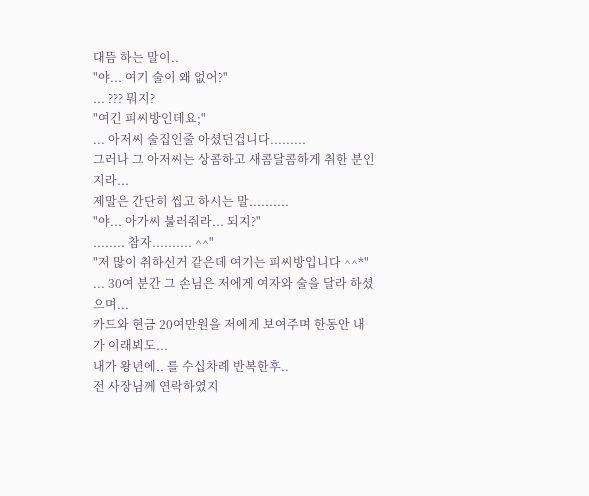대뜸 하는 말이..
"야... 여기 술이 왜 없어?"
... ??? 뭐지?
"여긴 피씨방인데요;"
... 아저씨 술집인줄 아셨던겁니다.........
그러나 그 아저씨는 상콤하고 새콤달콤하게 취한 분인지라...
제말은 간단히 씹고 하시는 말..........
"야... 아가씨 불러줘라... 되지?"
........ 참자.......... ^^"
"저 많이 취하신거 같은데 여기는 피씨방입니다 ^^*"
... 30여 분간 그 손님은 저에게 여자와 술을 달라 하셨으며...
카드와 현금 20여만원을 저에게 보여주며 한동안 내가 이래뵈도...
내가 왕년에.. 를 수십차례 반복한후..
전 사장님께 연락하였지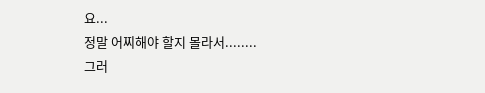요...
정말 어찌해야 할지 몰라서........
그러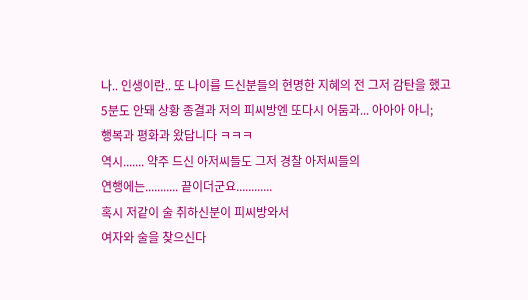나.. 인생이란.. 또 나이를 드신분들의 현명한 지혜의 전 그저 감탄을 했고
5분도 안돼 상황 종결과 저의 피씨방엔 또다시 어둠과... 아아아 아니;
행복과 평화과 왔답니다 ㅋㅋㅋ
역시....... 약주 드신 아저씨들도 그저 경찰 아저씨들의
연행에는........... 끝이더군요............
혹시 저같이 술 취하신분이 피씨방와서
여자와 술을 찾으신다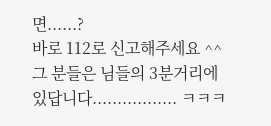면......?
바로 112로 신고해주세요 ^^
그 분들은 님들의 3분거리에 있답니다................. ㅋㅋㅋ